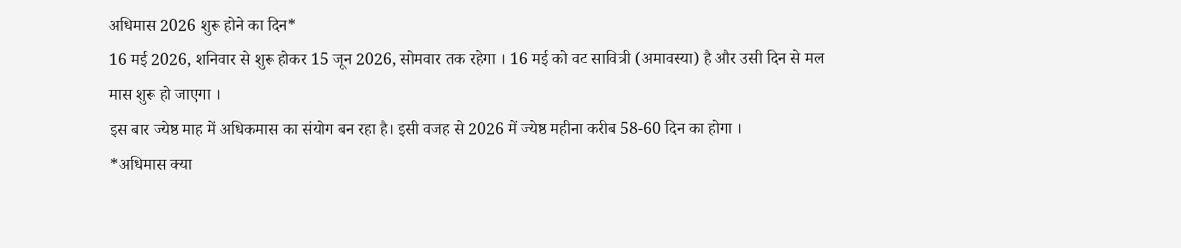अधिमास 2026 शुरू होने का दिन*
16 मई 2026, शनिवार से शुरू होकर 15 जून 2026, सोमवार तक रहेगा । 16 मई को वट सावित्री (अमावस्या) है और उसी दिन से मल मास शुरू हो जाएगा ।
इस बार ज्येष्ठ माह में अधिकमास का संयोग बन रहा है। इसी वजह से 2026 में ज्येष्ठ महीना करीब 58-60 दिन का होगा ।
*अधिमास क्या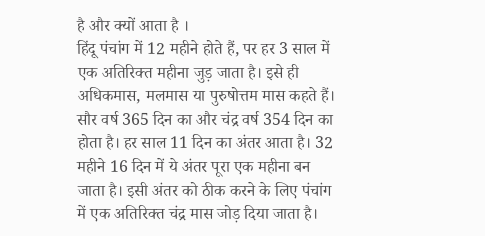है और क्यों आता है ।
हिंदू पंचांग में 12 महीने होते हैं, पर हर 3 साल में एक अतिरिक्त महीना जुड़ जाता है। इसे ही अधिकमास, मलमास या पुरुषोत्तम मास कहते हैं।
सौर वर्ष 365 दिन का और चंद्र वर्ष 354 दिन का होता है। हर साल 11 दिन का अंतर आता है। 32 महीने 16 दिन में ये अंतर पूरा एक महीना बन जाता है। इसी अंतर को ठीक करने के लिए पंचांग में एक अतिरिक्त चंद्र मास जोड़ दिया जाता है।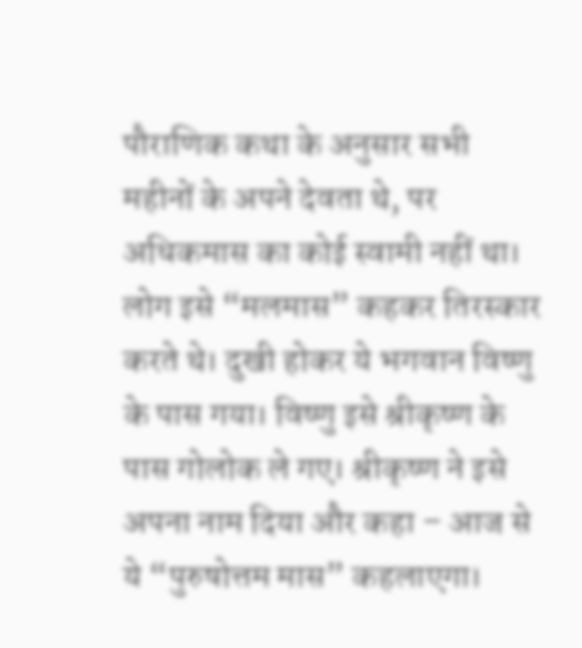पौराणिक कथा के अनुसार सभी महीनों के अपने देवता थे, पर अधिकमास का कोई स्वामी नहीं था। लोग इसे “मलमास” कहकर तिरस्कार करते थे। दुखी होकर ये भगवान विष्णु के पास गया। विष्णु इसे श्रीकृष्ण के पास गोलोक ले गए। श्रीकृष्ण ने इसे अपना नाम दिया और कहा – आज से ये “पुरुषोत्तम मास” कहलाएगा।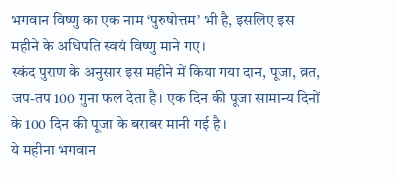भगवान विष्णु का एक नाम ‘पुरुषोत्तम’ भी है, इसलिए इस महीने के अधिपति स्वयं विष्णु माने गए।
स्कंद पुराण के अनुसार इस महीने में किया गया दान, पूजा, व्रत, जप-तप 100 गुना फल देता है। एक दिन की पूजा सामान्य दिनों के 100 दिन की पूजा के बराबर मानी गई है।
ये महीना भगवान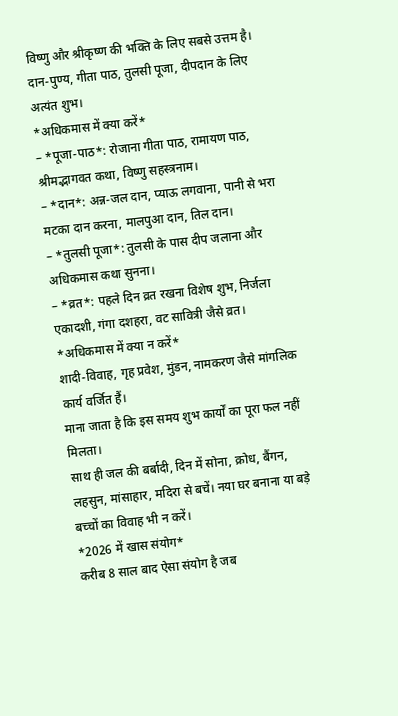विष्णु और श्रीकृष्ण की भक्ति के लिए सबसे उत्तम है।
दान-पुण्य, गीता पाठ, तुलसी पूजा, दीपदान के लिए अत्यंत शुभ।
*अधिकमास में क्या करें*
– *पूजा-पाठ*: रोजाना गीता पाठ, रामायण पाठ, श्रीमद्भागवत कथा, विष्णु सहस्त्रनाम।
– *दान*: अन्न-जल दान, प्याऊ लगवाना, पानी से भरा मटका दान करना, मालपुआ दान, तिल दान।
– *तुलसी पूजा*: तुलसी के पास दीप जलाना और अधिकमास कथा सुनना।
– *व्रत*: पहले दिन व्रत रखना विशेष शुभ, निर्जला एकादशी, गंगा दशहरा, वट सावित्री जैसे व्रत।
*अधिकमास में क्या न करें*
शादी-विवाह, गृह प्रवेश, मुंडन, नामकरण जैसे मांगलिक कार्य वर्जित हैं।
माना जाता है कि इस समय शुभ कार्यों का पूरा फल नहीं मिलता।
साथ ही जल की बर्बादी, दिन में सोना, क्रोध, बैंगन, लहसुन, मांसाहार, मदिरा से बचें। नया घर बनाना या बड़े बच्चों का विवाह भी न करें।
*2026 में खास संयोग*
करीब 8 साल बाद ऐसा संयोग है जब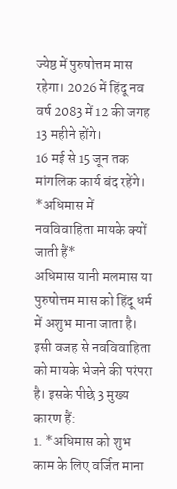ज्येष्ठ में पुरुषोत्तम मास रहेगा। 2026 में हिंदू नव वर्ष 2083 में 12 की जगह 13 महीने होंगे।
16 मई से 15 जून तक मांगलिक कार्य बंद रहेंगे।
*अधिमास में नवविवाहिता मायके क्यों जाती हैं*
अधिमास यानी मलमास या पुरुषोत्तम मास को हिंदू धर्म में अशुभ माना जाता है। इसी वजह से नवविवाहिता को मायके भेजने की परंपरा है। इसके पीछे 3 मुख्य कारण हैं:
1. *अधिमास को शुभ काम के लिए वर्जित माना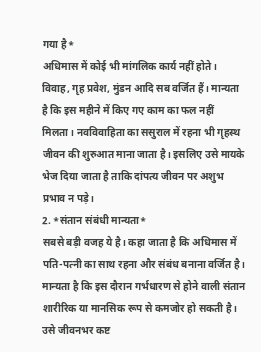गया है*
अधिमास में कोई भी मांगलिक कार्य नहीं होते। विवाह, गृह प्रवेश, मुंडन आदि सब वर्जित हैं। मान्यता है कि इस महीने में किए गए काम का फल नहीं मिलता। नवविवाहिता का ससुराल में रहना भी गृहस्थ जीवन की शुरुआत माना जाता है। इसलिए उसे मायके भेज दिया जाता है ताकि दांपत्य जीवन पर अशुभ प्रभाव न पड़े।
2. *संतान संबंधी मान्यता*
सबसे बड़ी वजह ये है। कहा जाता है कि अधिमास में पति-पत्नी का साथ रहना और संबंध बनाना वर्जित है। मान्यता है कि इस दौरान गर्भधारण से होने वाली संतान शारीरिक या मानसिक रूप से कमजोर हो सकती है। उसे जीवनभर कष्ट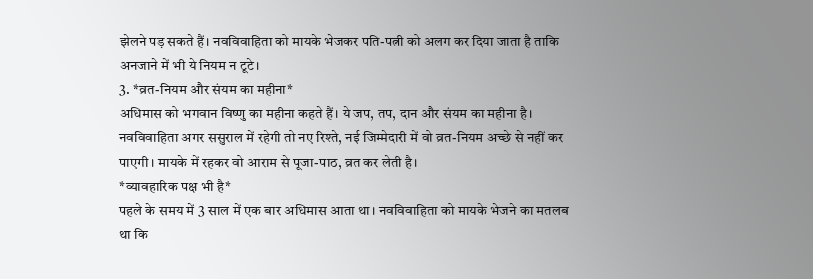झेलने पड़ सकते हैं। नवविवाहिता को मायके भेजकर पति-पत्नी को अलग कर दिया जाता है ताकि अनजाने में भी ये नियम न टूटे।
3. *व्रत-नियम और संयम का महीना*
अधिमास को भगवान विष्णु का महीना कहते हैं। ये जप, तप, दान और संयम का महीना है। नवविवाहिता अगर ससुराल में रहेगी तो नए रिश्ते, नई जिम्मेदारी में वो व्रत-नियम अच्छे से नहीं कर पाएगी। मायके में रहकर वो आराम से पूजा-पाठ, व्रत कर लेती है।
*व्यावहारिक पक्ष भी है*
पहले के समय में 3 साल में एक बार अधिमास आता था। नवविवाहिता को मायके भेजने का मतलब था कि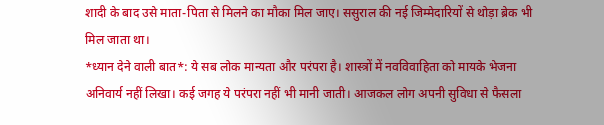शादी के बाद उसे माता-पिता से मिलने का मौका मिल जाए। ससुराल की नई जिम्मेदारियों से थोड़ा ब्रेक भी मिल जाता था।
*ध्यान देने वाली बात*: ये सब लोक मान्यता और परंपरा है। शास्त्रों में नवविवाहिता को मायके भेजना अनिवार्य नहीं लिखा। कई जगह ये परंपरा नहीं भी मानी जाती। आजकल लोग अपनी सुविधा से फैसला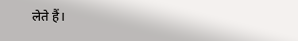लेते हैं।